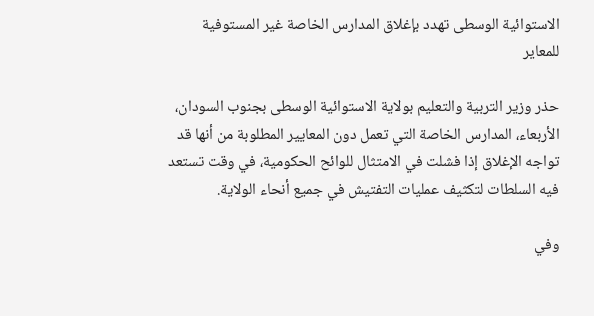الاستوائية الوسطى تهدد بإغلاق المدارس الخاصة غير المستوفية للمعاير

حذر وزير التربية والتعليم بولاية الاستوائية الوسطى بجنوب السودان، الأربعاء، المدارس الخاصة التي تعمل دون المعايير المطلوبة من أنها قد تواجه الإغلاق إذا فشلت في الامتثال للوائح الحكومية، في وقت تستعد فيه السلطات لتكثيف عمليات التفتيش في جميع أنحاء الولاية.

وفي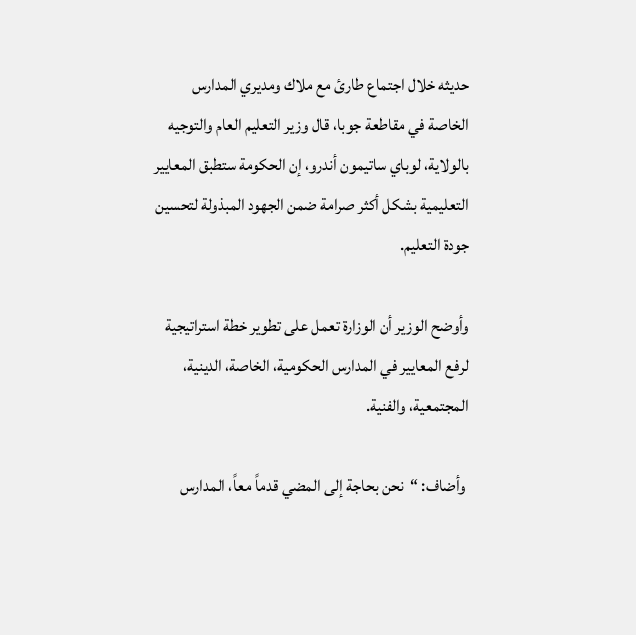حديثه خلال اجتماع طارئ مع ملاك ومديري المدارس الخاصة في مقاطعة جوبا، قال وزير التعليم العام والتوجيه بالولاية، لوباي ساتيمون أندرو، إن الحكومة ستطبق المعايير التعليمية بشكل أكثر صرامة ضمن الجهود المبذولة لتحسين جودة التعليم.

وأوضح الوزير أن الوزارة تعمل على تطوير خطة استراتيجية لرفع المعايير في المدارس الحكومية، الخاصة، الدينية، المجتمعية، والفنية.

 وأضاف: “نحن بحاجة إلى المضي قدماً معاً، المدارس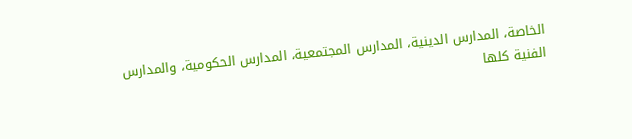الخاصة، المدارس الدينية، المدارس المجتمعية، المدارس الحكومية، والمدارس الفنية كلها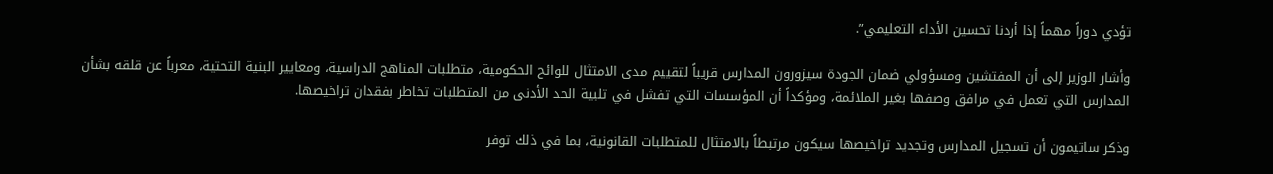تؤدي دوراً مهماً إذا أردنا تحسين الأداء التعليمي”.

وأشار الوزير إلى أن المفتشين ومسؤولي ضمان الجودة سيزورون المدارس قريباً لتقييم مدى الامتثال للوائح الحكومية، متطلبات المناهج الدراسية، ومعايير البنية التحتية، معرباً عن قلقه بشأن المدارس التي تعمل في مرافق وصفها بغير الملائمة، ومؤكداً أن المؤسسات التي تفشل في تلبية الحد الأدنى من المتطلبات تخاطر بفقدان تراخيصها.

وذكر ساتيمون أن تسجيل المدارس وتجديد تراخيصها سيكون مرتبطاً بالامتثال للمتطلبات القانونية، بما في ذلك توفر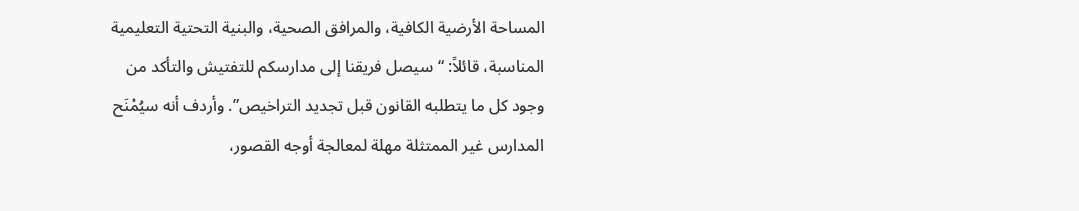المساحة الأرضية الكافية، والمرافق الصحية، والبنية التحتية التعليمية المناسبة، قائلاً: “سيصل فريقنا إلى مدارسكم للتفتيش والتأكد من وجود كل ما يتطلبه القانون قبل تجديد التراخيص”. وأردف أنه سيُمْنَح المدارس غير الممتثلة مهلة لمعالجة أوجه القصور،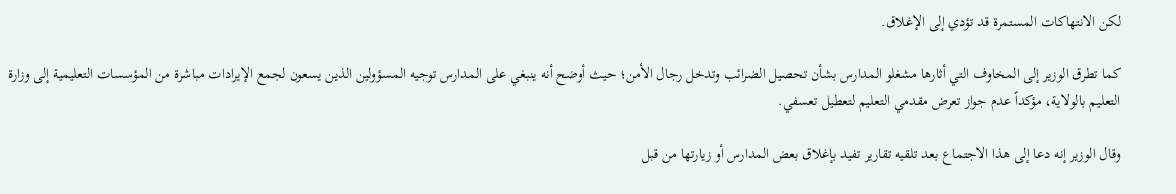لكن الانتهاكات المستمرة قد تؤدي إلى الإغلاق.

كما تطرق الوزير إلى المخاوف التي أثارها مشغلو المدارس بشأن تحصيل الضرائب وتدخل رجال الأمن؛ حيث أوضح أنه ينبغي على المدارس توجيه المسؤولين الذين يسعون لجمع الإيرادات مباشرة من المؤسسات التعليمية إلى وزارة التعليم بالولاية، مؤكداً عدم جواز تعرض مقدمي التعليم لتعطيل تعسفي.

وقال الوزير إنه دعا إلى هذا الاجتماع بعد تلقيه تقارير تفيد بإغلاق بعض المدارس أو زيارتها من قبل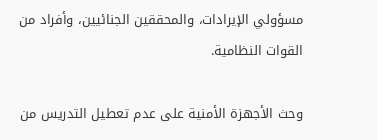مسؤولي الإيرادات، والمحققين الجنائيين، وأفراد من القوات النظامية.

وحث الأجهزة الأمنية على عدم تعطيل التدريس من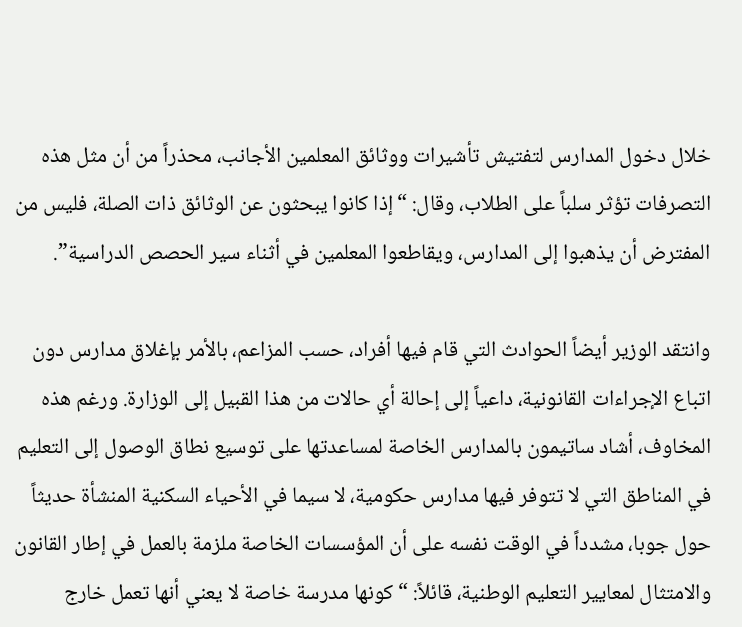خلال دخول المدارس لتفتيش تأشيرات ووثائق المعلمين الأجانب، محذراً من أن مثل هذه التصرفات تؤثر سلباً على الطلاب، وقال: “إذا كانوا يبحثون عن الوثائق ذات الصلة، فليس من المفترض أن يذهبوا إلى المدارس، ويقاطعوا المعلمين في أثناء سير الحصص الدراسية”.

وانتقد الوزير أيضاً الحوادث التي قام فيها أفراد، حسب المزاعم، بالأمر بإغلاق مدارس دون اتباع الإجراءات القانونية، داعياً إلى إحالة أي حالات من هذا القبيل إلى الوزارة. ورغم هذه المخاوف، أشاد ساتيمون بالمدارس الخاصة لمساعدتها على توسيع نطاق الوصول إلى التعليم في المناطق التي لا تتوفر فيها مدارس حكومية، لا سيما في الأحياء السكنية المنشأة حديثاً حول جوبا، مشدداً في الوقت نفسه على أن المؤسسات الخاصة ملزمة بالعمل في إطار القانون والامتثال لمعايير التعليم الوطنية، قائلاً: “كونها مدرسة خاصة لا يعني أنها تعمل خارج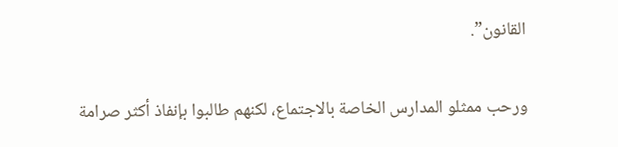القانون”.

ورحب ممثلو المدارس الخاصة بالاجتماع، لكنهم طالبوا بإنفاذ أكثر صرامة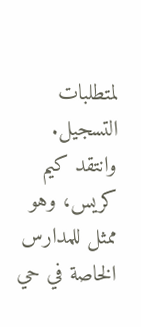لمتطلبات التسجيل. وانتقد كيم كريس، وهو ممثل للمدارس الخاصة في حي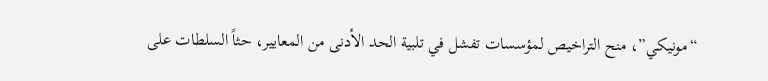“مونيكي”، منح التراخيص لمؤسسات تفشل في تلبية الحد الأدنى من المعايير، حثاً السلطات على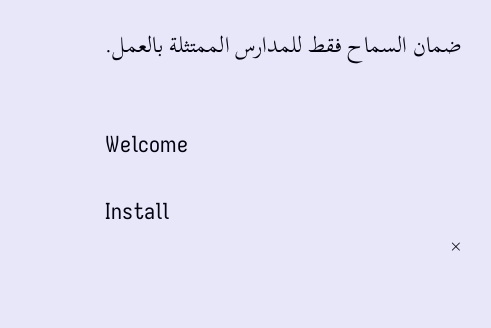ضمان السماح فقط للمدارس الممتثلة بالعمل.


Welcome

Install
×